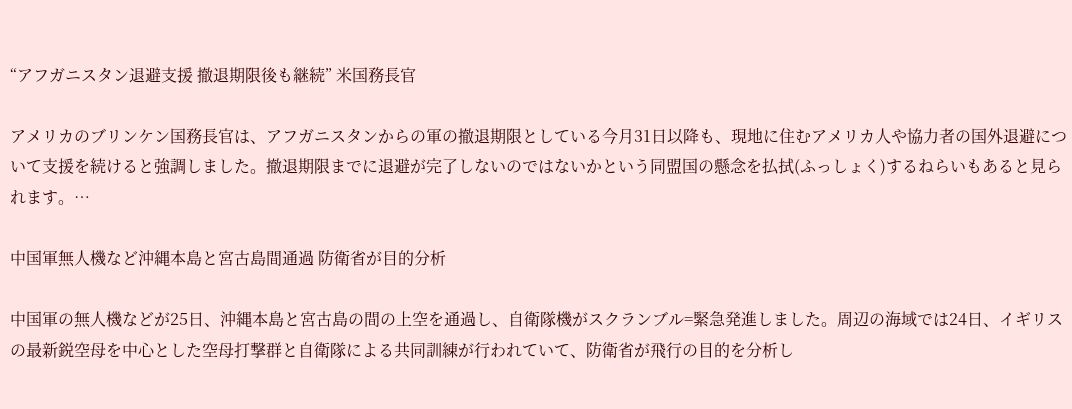“アフガニスタン退避支援 撤退期限後も継続” 米国務長官

アメリカのブリンケン国務長官は、アフガニスタンからの軍の撤退期限としている今月31日以降も、現地に住むアメリカ人や協力者の国外退避について支援を続けると強調しました。撤退期限までに退避が完了しないのではないかという同盟国の懸念を払拭(ふっしょく)するねらいもあると見られます。…

中国軍無人機など沖縄本島と宮古島間通過 防衛省が目的分析

中国軍の無人機などが25日、沖縄本島と宮古島の間の上空を通過し、自衛隊機がスクランブル=緊急発進しました。周辺の海域では24日、イギリスの最新鋭空母を中心とした空母打撃群と自衛隊による共同訓練が行われていて、防衛省が飛行の目的を分析し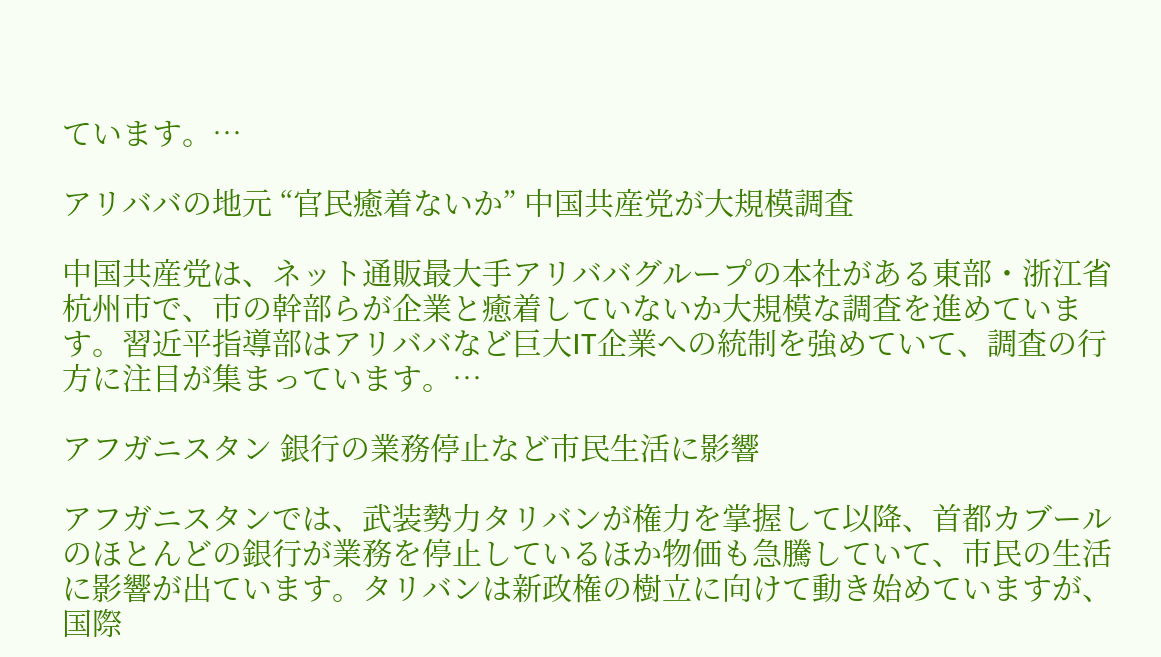ています。…

アリババの地元 “官民癒着ないか” 中国共産党が大規模調査

中国共産党は、ネット通販最大手アリババグループの本社がある東部・浙江省杭州市で、市の幹部らが企業と癒着していないか大規模な調査を進めています。習近平指導部はアリババなど巨大IT企業への統制を強めていて、調査の行方に注目が集まっています。…

アフガニスタン 銀行の業務停止など市民生活に影響

アフガニスタンでは、武装勢力タリバンが権力を掌握して以降、首都カブールのほとんどの銀行が業務を停止しているほか物価も急騰していて、市民の生活に影響が出ています。タリバンは新政権の樹立に向けて動き始めていますが、国際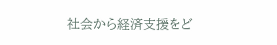社会から経済支援をど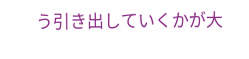う引き出していくかが大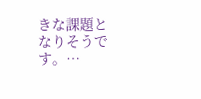きな課題となりそうです。…